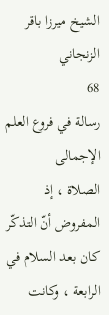الشيخ ميرزا باقر الزنجاني
68
رسالة في فروع العلم الإجمالى
الصلاة ، إذ المفروض أنّ التذكّر كان بعد السلام في الرابعة ، وكانت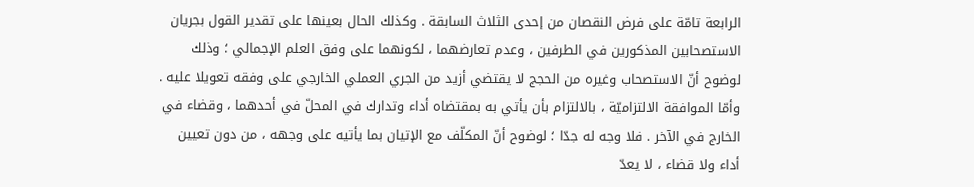الرابعة تامّة على فرض النقصان من إحدى الثلاث السابقة . وكذلك الحال بعينها على تقدير القول بجريان الاستصحابين المذكورين في الطرفين ، وعدم تعارضهما ، لكونهما على وفق العلم الإجمالي ؛ وذلك لوضوح أنّ الاستصحاب وغيره من الحجج لا يقتضي أزيد من الجري العملي الخارجي على وفقه تعويلا عليه . وأمّا الموافقة الالتزاميّة ، بالالتزام بأن يأتي به بمقتضاه أداء وتدارك في المحلّ في أحدهما ، وقضاء في الخارج في الآخر . فلا وجه له جدّا ؛ لوضوح أنّ المكلّف مع الإتيان بما يأتيه على وجهه ، من دون تعيين أداء ولا قضاء ، لا يعدّ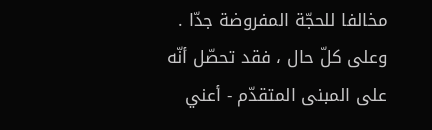مخالفا للحجّة المفروضة جدّا . وعلى كلّ حال ، فقد تحصّل أنّه على المبنى المتقدّم - أعني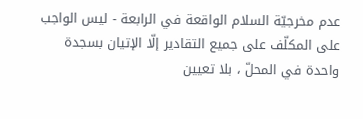عدم مخرجيّة السلام الواقعة في الرابعة - ليس الواجب على المكلّف على جميع التقادير إلّا الإتيان بسجدة واحدة في المحلّ ، بلا تعيين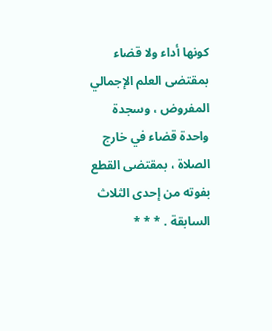كونها أداء ولا قضاء بمقتضى العلم الإجمالي المفروض ، وسجدة واحدة قضاء في خارج الصلاة ، بمقتضى القطع بفوته من إحدى الثلاث السابقة . * * *